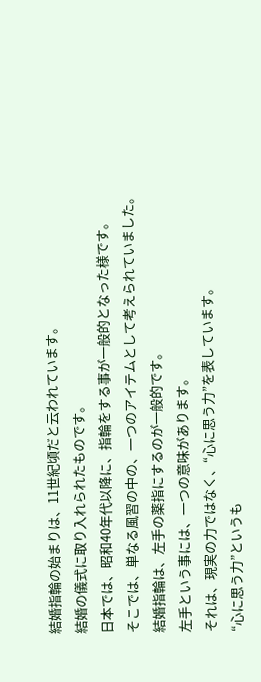結婚指輪の始まりは、11世紀頃だと云われています。
結婚の儀式に取り入れられたものです。
日本では、昭和40年代以降に、指輪をする事が一般的となった様です。
そこでは、単なる風習の中の、一つのアイテムとして考えられていました。
結婚指輪は、左手の薬指にするのが一般的です。
左手という事には、一つの意味があります。
それは、現実の力ではなく、“心に思う力”を表しています。
“心に思う力”というも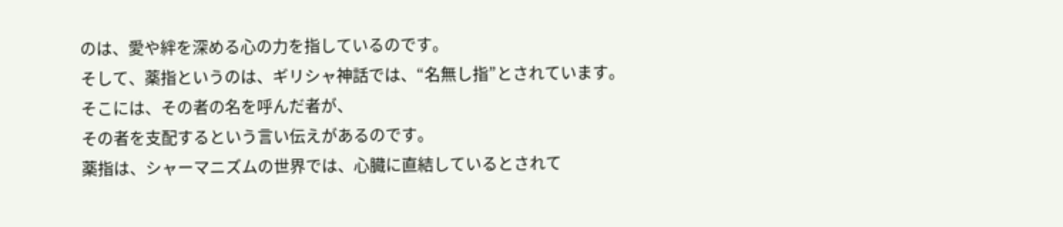のは、愛や絆を深める心の力を指しているのです。
そして、薬指というのは、ギリシャ神話では、“名無し指”とされています。
そこには、その者の名を呼んだ者が、
その者を支配するという言い伝えがあるのです。
薬指は、シャーマニズムの世界では、心臓に直結しているとされて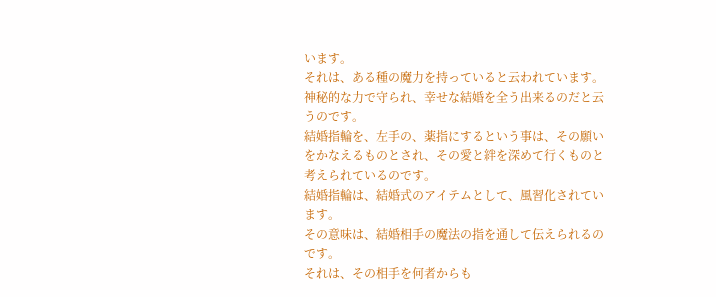います。
それは、ある種の魔力を持っていると云われています。
神秘的な力で守られ、幸せな結婚を全う出来るのだと云うのです。
結婚指輪を、左手の、薬指にするという事は、その願いをかなえるものとされ、その愛と絆を深めて行くものと考えられているのです。
結婚指輪は、結婚式のアイテムとして、風習化されています。
その意味は、結婚相手の魔法の指を通して伝えられるのです。
それは、その相手を何者からも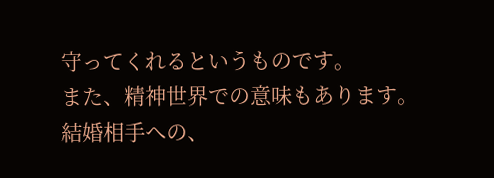守ってくれるというものです。
また、精神世界での意味もあります。
結婚相手への、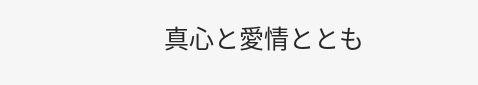真心と愛情ととも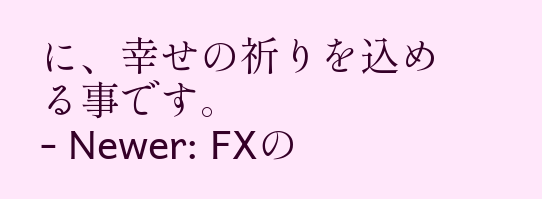に、幸せの祈りを込める事です。
- Newer: FXの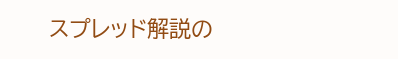スプレッド解説の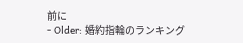前に
- Older: 婚約指輪のランキング